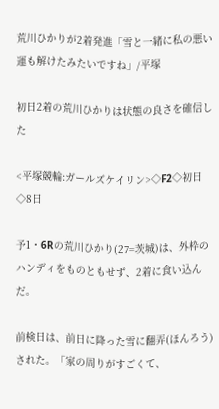荒川ひかりが2着発進「雪と一緒に私の悪い運も解けたみたいですね」/平塚

初日2着の荒川ひかりは状態の良さを確信した

<平塚競輪:ガールズケイリン>◇F2◇初日◇8日

予1・6Rの荒川ひかり(27=茨城)は、外枠のハンディをものともせず、2着に食い込んだ。

前検日は、前日に降った雪に翻弄(ほんろう)された。「家の周りがすごくて、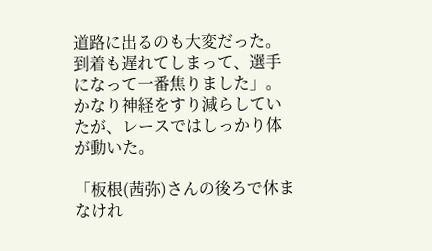道路に出るのも大変だった。到着も遅れてしまって、選手になって一番焦りました」。かなり神経をすり減らしていたが、レースではしっかり体が動いた。

「板根(茜弥)さんの後ろで休まなけれ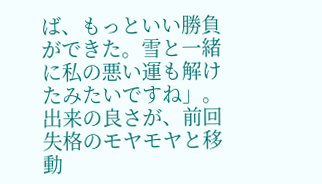ば、もっといい勝負ができた。雪と一緒に私の悪い運も解けたみたいですね」。出来の良さが、前回失格のモヤモヤと移動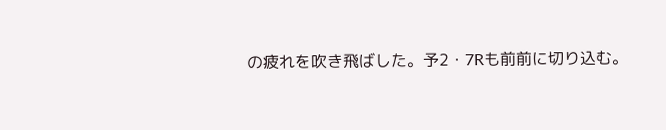の疲れを吹き飛ばした。予2・7Rも前前に切り込む。